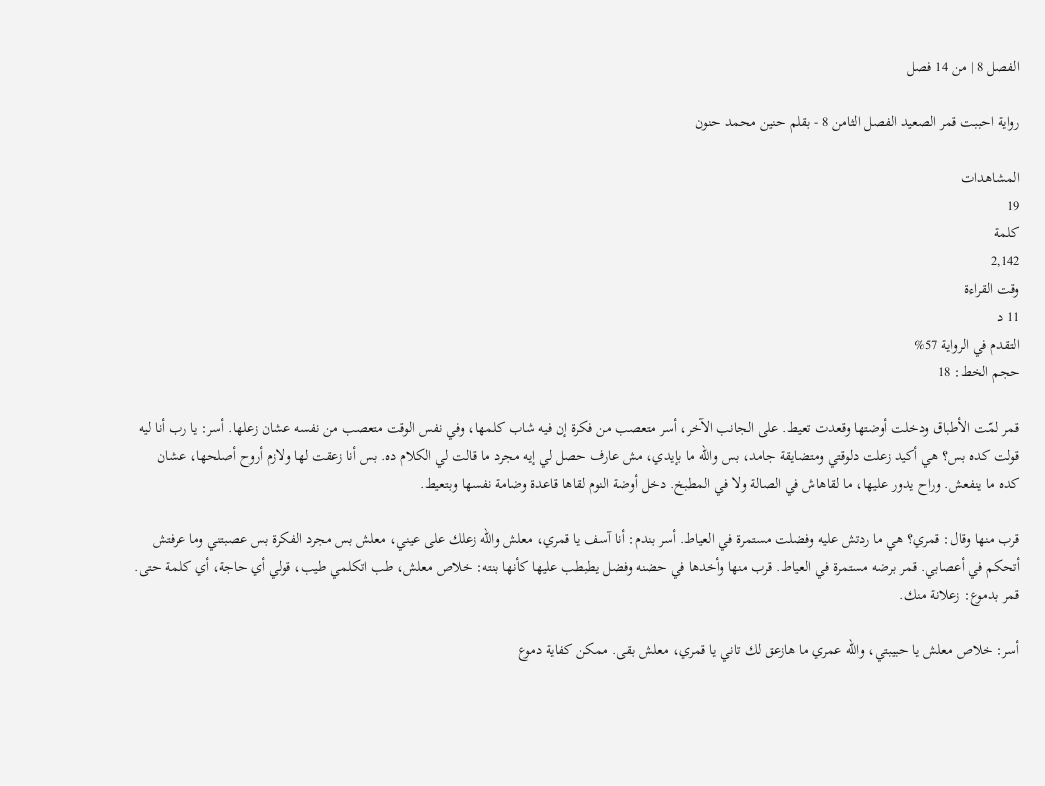الفصل 8 | من 14 فصل

رواية احببت قمر الصعيد الفصل الثامن 8 - بقلم حنين محمد حنون

المشاهدات
19
كلمة
2,142
وقت القراءة
11 د
التقدم في الرواية 57%
حجم الخط: 18

قمر لمّت الأطباق ودخلت أوضتها وقعدت تعيط. على الجانب الآخر، أسر متعصب من فكرة إن فيه شاب كلمها، وفي نفس الوقت متعصب من نفسه عشان زعلها. أسر: يا رب أنا ليه قولت كده بس؟ هي أكيد زعلت دلوقتي ومتضايقة جامد، بس والله ما بإيدي، مش عارف حصل لي إيه مجرد ما قالت لي الكلام ده. بس أنا زعقت لها ولازم أروح أصلحها، عشان كده ما ينفعش. وراح يدور عليها، ما لقاهاش في الصالة ولا في المطبخ. دخل أوضة النوم لقاها قاعدة وضامة نفسها وبتعيط.

قرب منها وقال: قمري؟ هي ما ردتش عليه وفضلت مستمرة في العياط. أسر بندم: أنا آسف يا قمري، معلش والله زعلك على عيني، معلش بس مجرد الفكرة بس عصبتني وما عرفتش أتحكم في أعصابي. قمر برضه مستمرة في العياط. قرب منها وأخدها في حضنه وفضل يطبطب عليها كأنها بنته: خلاص معلش، طب اتكلمي طيب، قولي أي حاجة، أي كلمة حتى. قمر بدموع: زعلانة منك.

أسر: خلاص معلش يا حبيبتي، والله عمري ما هازعق لك تاني يا قمري، معلش بقى. ممكن كفاية دموع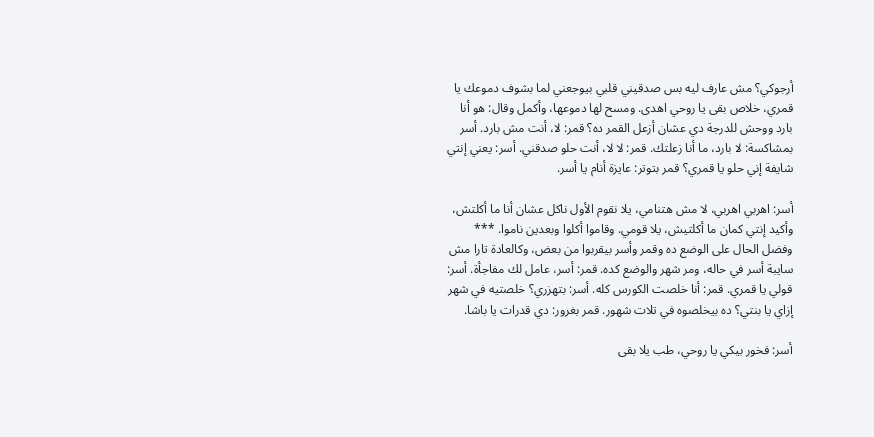أرجوكي؟ مش عارف ليه بس صدقيني قلبي بيوجعني لما بشوف دموعك يا قمري، خلاص بقى يا روحي اهدى. ومسح لها دموعها، وأكمل وقال: هو أنا بارد ووحش للدرجة دي عشان أزعل القمر ده؟ قمر: لا، أنت مش بارد. أسر بمشاكسة: لا بارد، ما أنا زعلتك. قمر: لا لا، أنت حلو صدقني. أسر: يعني إنتي شايفة إني حلو يا قمري؟ قمر بتوتر: عايزة أنام يا أسر.

أسر: اهربي اهربي، لا مش هتنامي، يلا نقوم الأول ناكل عشان أنا ما أكلتش، وأكيد إنتي كمان ما أكلتيش، يلا قومي. وقاموا أكلوا وبعدين ناموا. *** وفضل الحال على الوضع ده وقمر وأسر بيقربوا من بعض، وكالعادة تارا مش سايبة أسر في حاله، ومر شهر والوضع كده. قمر: أسر، عامل لك مفاجأة. أسر: قولي يا قمري. قمر: أنا خلصت الكورس كله. أسر: بتهزري؟ خلصتيه في شهر إزاي يا بنتي؟ ده بيخلصوه في تلات شهور. قمر بغرور: دي قدرات يا باشا.

أسر: فخور بيكي يا روحي، طب يلا بقى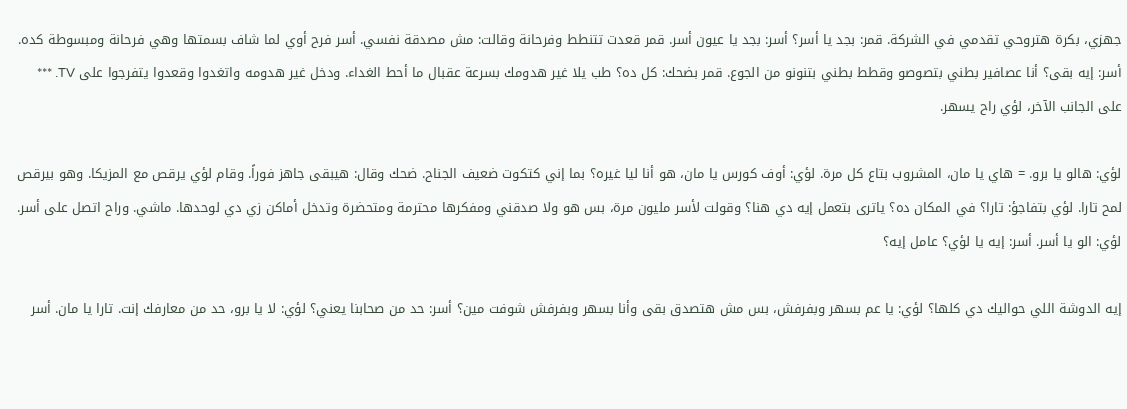جهزي، بكرة هتروحي تقدمي في الشركة. قمر: بجد يا أسر؟ أسر: بجد يا عيون أسر. قمر قعدت تتنطط وفرحانة وقالت: مش مصدقة نفسي. أسر فرح أوي لما شاف بسمتها وهي فرحانة ومبسوطة كده. أسر: إيه بقى؟ أنا عصافير بطني بتصوصو وقطط بطني بتنونو من الجوع. قمر بضحك: كل ده؟ طب يلا غير هدومك بسرعة عقبال ما أحط الغداء. ودخل غير هدومه واتغدوا وقعدوا يتفرجوا على TV. *** على الجانب الآخر، لؤي راح يسهر.

لؤي: هالو يا برو. = هاي يا مان، المشروب بتاع كل مرة. لؤي: أوف كورس يا مان، هو أنا ليا غيره؟ بما إني كتكوت ضعيف الجناح. ضحك وقال: هيبقى جاهز فوراً. وقام لؤي يرقص مع المزيكا. وهو بيرقص لمح تارا. لؤي بتفاجؤ: تارا؟ في المكان ده؟ ياترى بتعمل إيه دي هنا؟ وقولت لأسر مليون مرة، بس هو ولا صدقني ومفكرها محترمة ومتحضرة وتدخل أماكن زي دي لوحدها. ماشي. وراح اتصل على أسر. لؤي: الو يا أسر. أسر: إيه يا لؤي؟ عامل إيه؟

إيه الدوشة اللي حواليك دي كلها؟ لؤي: يا عم بسهر وبفرفش، بس مش هتصدق بقى وأنا بسهر وبفرفش شوفت مين؟ أسر: حد من صحابنا يعني؟ لؤي: لا يا برو، حد من معارفك إنت. تارا يا مان. أسر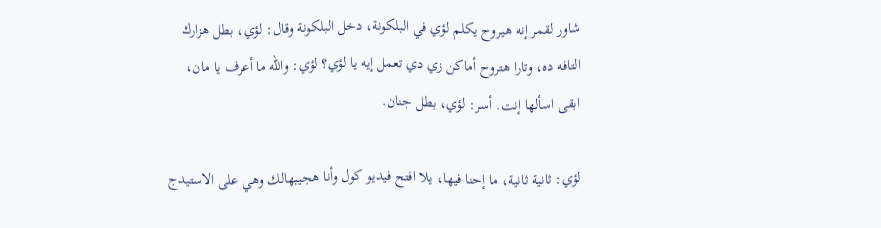شاور لقمر إنه هيروح يكلم لؤي في البلكونة، دخل البلكونة وقال: لؤي، بطل هزارك التافه ده، وتارا هتروح أماكن زي دي تعمل إيه يا لؤي؟ لؤي: والله ما أعرف يا مان، ابقى اسألها إنت. أسر: لؤي، بطل جنان.

لؤي: ثانية ثانية، ما إحنا فيها، يلا افتح فيديو كول وأنا هجيبهالك وهي على الاستيدج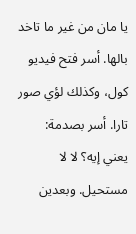يا مان من غير ما تاخد بالها. أسر فتح فيديو كول، وكذلك لؤي صور تارا. أسر بصدمة: يعني إيه؟ لا لا مستحيل. وبعدين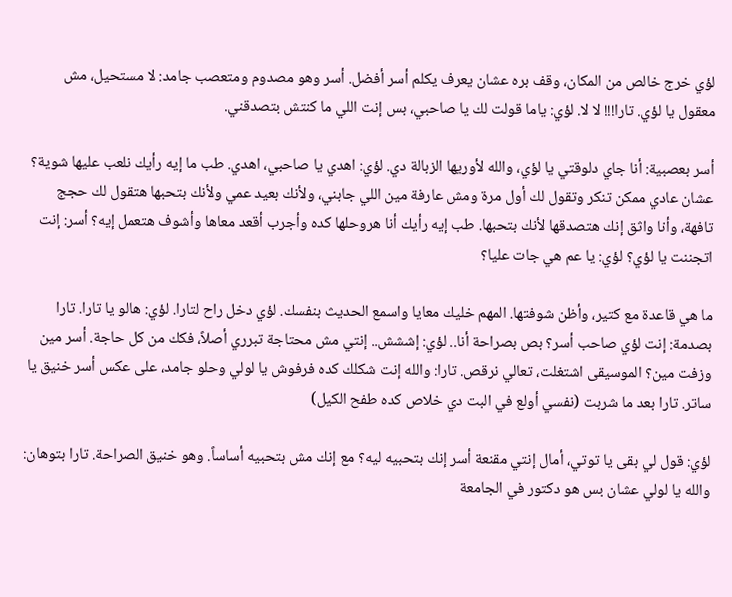لؤي خرج خالص من المكان، وقف بره عشان يعرف يكلم أسر أفضل. أسر وهو مصدوم ومتعصب جامد: لا مستحيل، مش معقول يا لؤي. تارا!!! لا لا. لؤي: ياما قولت لك يا صاحبي، بس إنت اللي ما كنتش بتصدقني.

أسر بعصبية: أنا جاي دلوقتي يا لؤي، والله لأوريها الزبالة دي. لؤي: اهدي يا صاحبي، اهدي. طب ما إيه رأيك نلعب عليها شوية؟ عشان عادي ممكن تنكر وتقول لك أول مرة ومش عارفة مين اللي جابني، ولأنك بعيد عمي ولأنك بتحبها هتقول لك حجج تافهة، وأنا واثق إنك هتصدقها لأنك بتحبها. طب إيه رأيك أنا هروحلها كده وأجرب أقعد معاها وأشوف هتعمل إيه؟ أسر: إنت اتجننت يا لؤي؟ لؤي: يا عم هي جات عليا؟

ما هي قاعدة مع كتير، وأظن شوفتها. المهم خليك معايا واسمع الحديث بنفسك. لؤي دخل راح لتارا. لؤي: هالو يا تارا. تارا بصدمة: إنت لؤي صاحب أسر؟ بص بصراحة أنا.. لؤي: إششش.. إنتي مش محتاجة تبرري أصلاً، فكك من كل حاجة. أسر مين وزفت مين؟ الموسيقى اشتغلت، تعالي نرقص. تارا: والله إنت شكلك كده فرفوش يا لولي وحلو جامد، على عكس أسر خنيق يا ساتر. تارا بعد ما شربت (نفسي أولع في البت دي خلاص كده طفح الكيل)

لؤي: قول لي بقى يا توتي، أمال إنتي مقنعة أسر إنك بتحبيه ليه؟ مع إنك مش بتحبيه أساساً. وهو خنيق الصراحة. تارا بتوهان: والله يا لولي عشان بس هو دكتور في الجامعة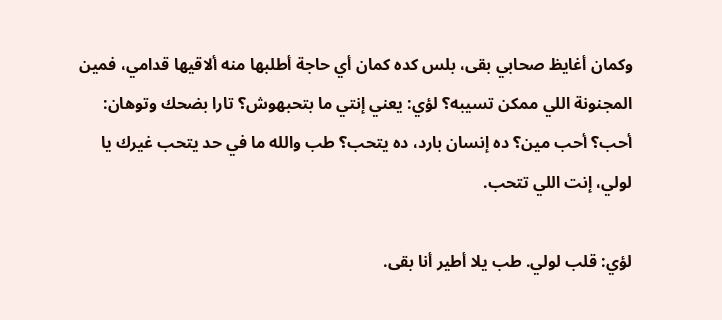وكمان أغايظ صحابي بقى، بلس كده كمان أي حاجة أطلبها منه ألاقيها قدامي، فمين المجنونة اللي ممكن تسيبه؟ لؤي: يعني إنتي ما بتحبهوش؟ تارا بضحك وتوهان: أحب؟ أحب مين؟ ده إنسان بارد، ده يتحب؟ طب والله ما في حد يتحب غيرك يا لولي، إنت اللي تتحب.

لؤي: قلب لولي. طب يلا أطير أنا بقى.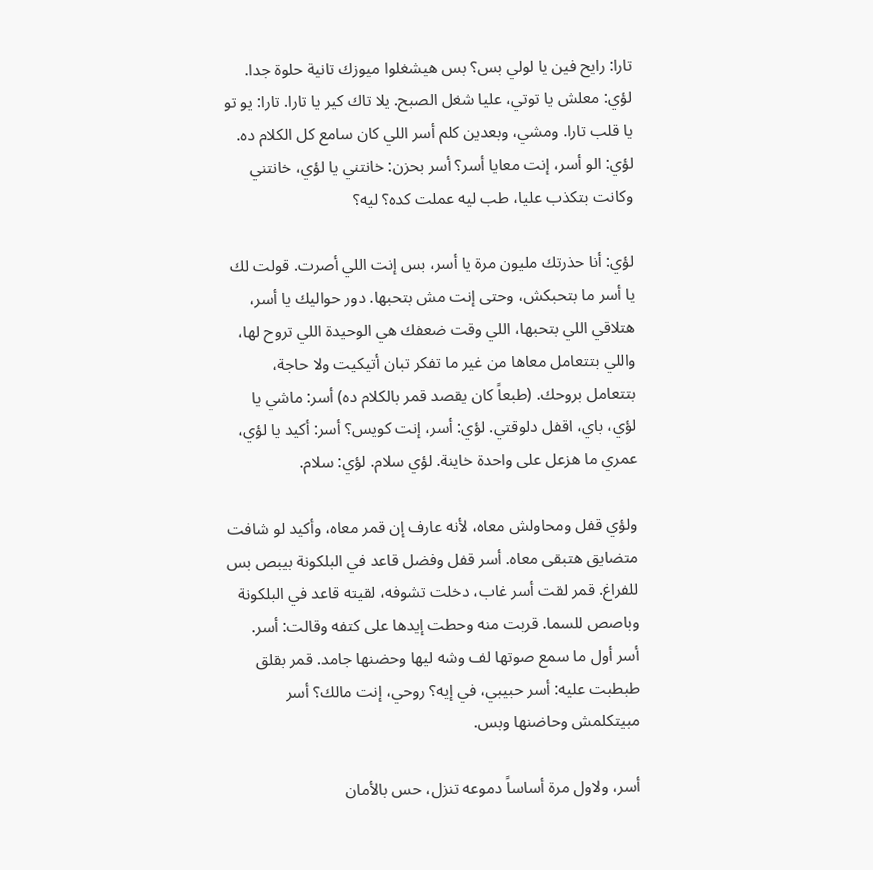تارا: رايح فين يا لولي بس؟ بس هيشغلوا ميوزك تانية حلوة جدا. لؤي: معلش يا توتي، عليا شغل الصبح. يلا تاك كير يا تارا. تارا: يو تو يا قلب تارا. ومشي، وبعدين كلم أسر اللي كان سامع كل الكلام ده. لؤي: الو أسر، إنت معايا أسر؟ أسر بحزن: خانتني يا لؤي، خانتني وكانت بتكذب عليا، طب ليه عملت كده؟ ليه؟

لؤي: أنا حذرتك مليون مرة يا أسر، بس إنت اللي أصرت. قولت لك يا أسر ما بتحبكش، وحتى إنت مش بتحبها. دور حواليك يا أسر، هتلاقي اللي بتحبها، اللي وقت ضعفك هي الوحيدة اللي تروح لها، واللي بتتعامل معاها من غير ما تفكر تبان أتيكيت ولا حاجة، بتتعامل بروحك. (طبعاً كان يقصد قمر بالكلام ده) أسر: ماشي يا لؤي، باي، اقفل دلوقتي. لؤي: أسر، إنت كويس؟ أسر: أكيد يا لؤي، عمري ما هزعل على واحدة خاينة. لؤي سلام. لؤي: سلام.

ولؤي قفل ومحاولش معاه، لأنه عارف إن قمر معاه، وأكيد لو شافت متضايق هتبقى معاه. أسر قفل وفضل قاعد في البلكونة بيبص بس للفراغ. قمر لقت أسر غاب، دخلت تشوفه، لقيته قاعد في البلكونة وباصص للسما. قربت منه وحطت إيدها على كتفه وقالت: أسر. أسر أول ما سمع صوتها لف وشه ليها وحضنها جامد. قمر بقلق طبطبت عليه: أسر حبيبي، في إيه؟ روحي، إنت مالك؟ أسر مبيتكلمش وحاضنها وبس.

أسر، ولاول مرة أساساً دموعه تنزل، حس بالأمان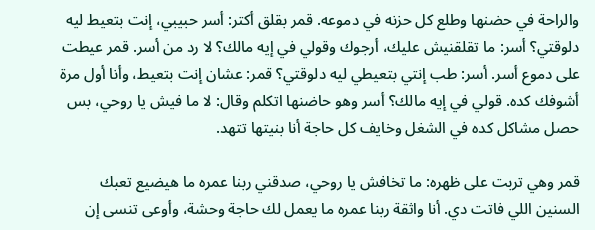والراحة في حضنها وطلع كل حزنه في دموعه. قمر بقلق أكتر: أسر حبيبي، إنت بتعيط ليه دلوقتي؟ أسر: ما تقلقنيش عليك، أرجوك وقولي في إيه مالك؟ لا رد من أسر. قمر عيطت على دموع أسر. أسر: طب إنتي بتعيطي ليه دلوقتي؟ قمر: عشان إنت بتعيط، وأنا أول مرة أشوفك كده. قولي في إيه مالك؟ أسر وهو حاضنها اتكلم وقال: لا ما فيش يا روحي، بس حصل مشاكل كده في الشغل وخايف كل حاجة أنا بنيتها تتهد.

قمر وهي تربت على ظهره: ما تخافش يا روحي، صدقني ربنا عمره ما هيضيع تعبك السنين اللي فاتت دي. أنا واثقة ربنا عمره ما يعمل لك حاجة وحشة، وأوعى تنسى إن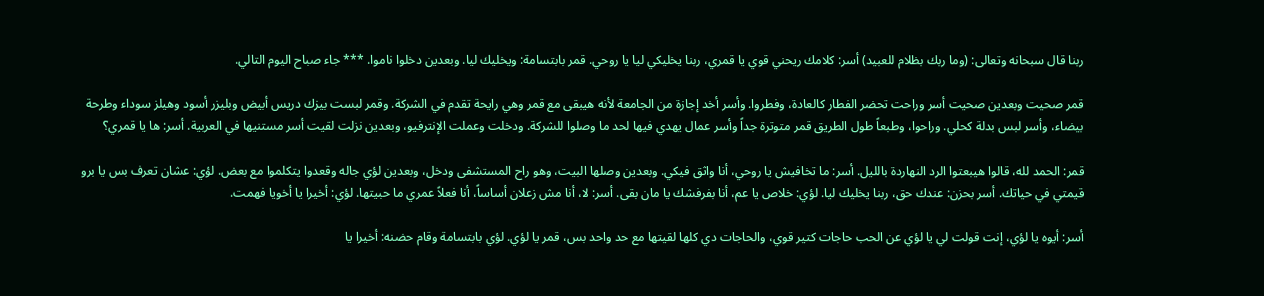ربنا قال سبحانه وتعالى: (وما ربك بظلام للعبيد) أسر: كلامك ريحني قوي يا قمري، ربنا يخليكي ليا يا روحي. قمر بابتسامة: ويخليك ليا. وبعدين دخلوا ناموا. *** جاء صباح اليوم التالي.

قمر صحيت وبعدين صحيت أسر وراحت تحضر الفطار كالعادة، وفطروا. وأسر أخد إجازة من الجامعة لأنه هيبقى مع قمر وهي رايحة تقدم في الشركة. وقمر لبست بيزك دريس أبيض وبليزر أسود وهيلز سوداء وطرحة بيضاء، وأسر لبس بدلة كحلي. وراحوا، وطبعاً طول الطريق قمر متوترة جداً وأسر عمال يهدي فيها لحد ما وصلوا للشركة. ودخلت وعملت الإنترفيو، وبعدين نزلت لقيت أسر مستنيها في العربية. أسر: ها يا قمري؟

قمر: الحمد لله، قالوا هيبعتوا الرد النهاردة بالليل. أسر: ما تخافيش يا روحي، أنا واثق فيكي. وبعدين وصلها البيت، وهو راح المستشفى ودخل، وبعدين لؤي جاله وقعدوا يتكلموا مع بعض. لؤي: عشان تعرف بس يا برو قيمتي في حياتك. أسر بحزن: عندك حق، ربنا يخليك ليا. لؤي: خلاص يا عم، أنا بفرفشك يا مان بقى. أسر: لا، أنا مش زعلان أساساً، أنا فعلاً عمري ما حبيتها. لؤي: أخيرا يا أخويا فهمت.

أسر: أيوه يا لؤي، إنت قولت لي يا لؤي عن الحب حاجات كتير قوي، والحاجات دي كلها لقيتها مع حد واحد بس، قمر يا لؤي. لؤي بابتسامة وقام حضنه: أخيرا يا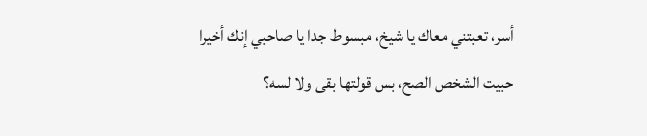أسر، تعبتني معاك يا شيخ، مبسوط جدا يا صاحبي إنك أخيرا حبيت الشخص الصح، بس قولتها بقى ولا لسه؟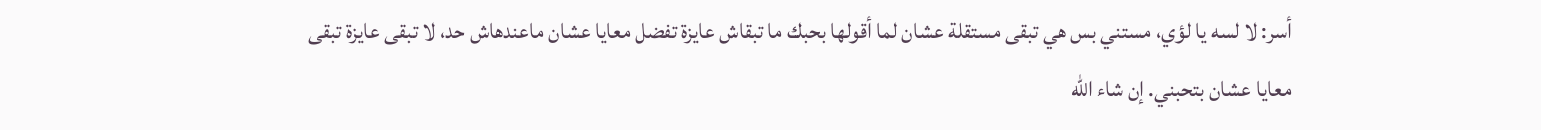أسر: لا لسه يا لؤي، مستني بس هي تبقى مستقلة عشان لما أقولها بحبك ما تبقاش عايزة تفضل معايا عشان ماعندهاش حد، لا تبقى عايزة تبقى معايا عشان بتحبني. إن شاء الله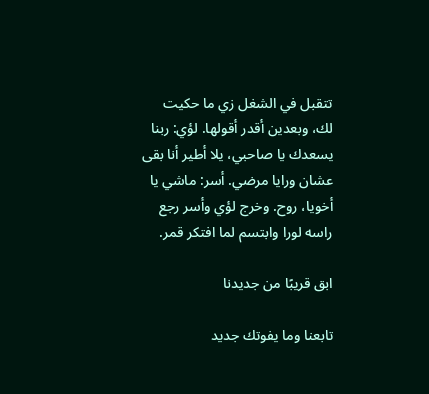تتقبل في الشغل زي ما حكيت لك، وبعدين أقدر أقولها. لؤي: ربنا يسعدك يا صاحبي، يلا أطير أنا بقى عشان ورايا مرضي. أسر: ماشي يا أخويا، روح. وخرج لؤي وأسر رجع راسه لورا وابتسم لما افتكر قمر.

ابق قريبًا من جديدنا

تابعنا وما يفوتك جديد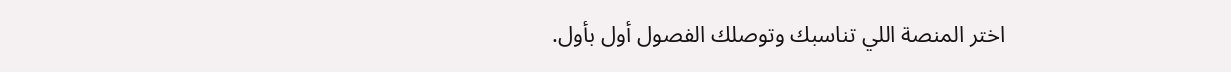اختر المنصة اللي تناسبك وتوصلك الفصول أول بأول.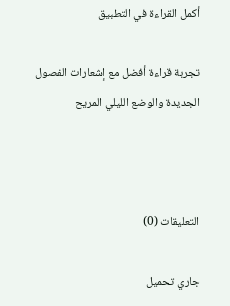أكمل القراءة في التطبيق

تجربة قراءة أفضل مع إشعارات الفصول الجديدة والوضع الليلي المريح



التعليقات (0)

جاري تحميل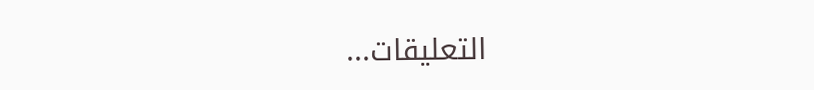التعليقات...